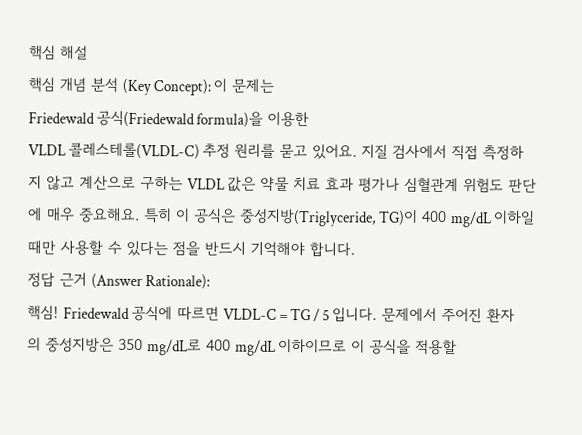핵심 해설
핵심 개념 분석 (Key Concept): 이 문제는
Friedewald 공식(Friedewald formula)을 이용한
VLDL 콜레스테롤(VLDL-C) 추정 원리를 묻고 있어요. 지질 검사에서 직접 측정하지 않고 계산으로 구하는 VLDL 값은 약물 치료 효과 평가나 심혈관계 위험도 판단에 매우 중요해요. 특히 이 공식은 중성지방(Triglyceride, TG)이 400 mg/dL 이하일 때만 사용할 수 있다는 점을 반드시 기억해야 합니다.
정답 근거 (Answer Rationale):
핵심! Friedewald 공식에 따르면 VLDL-C = TG / 5 입니다. 문제에서 주어진 환자의 중성지방은 350 mg/dL로 400 mg/dL 이하이므로 이 공식을 적용할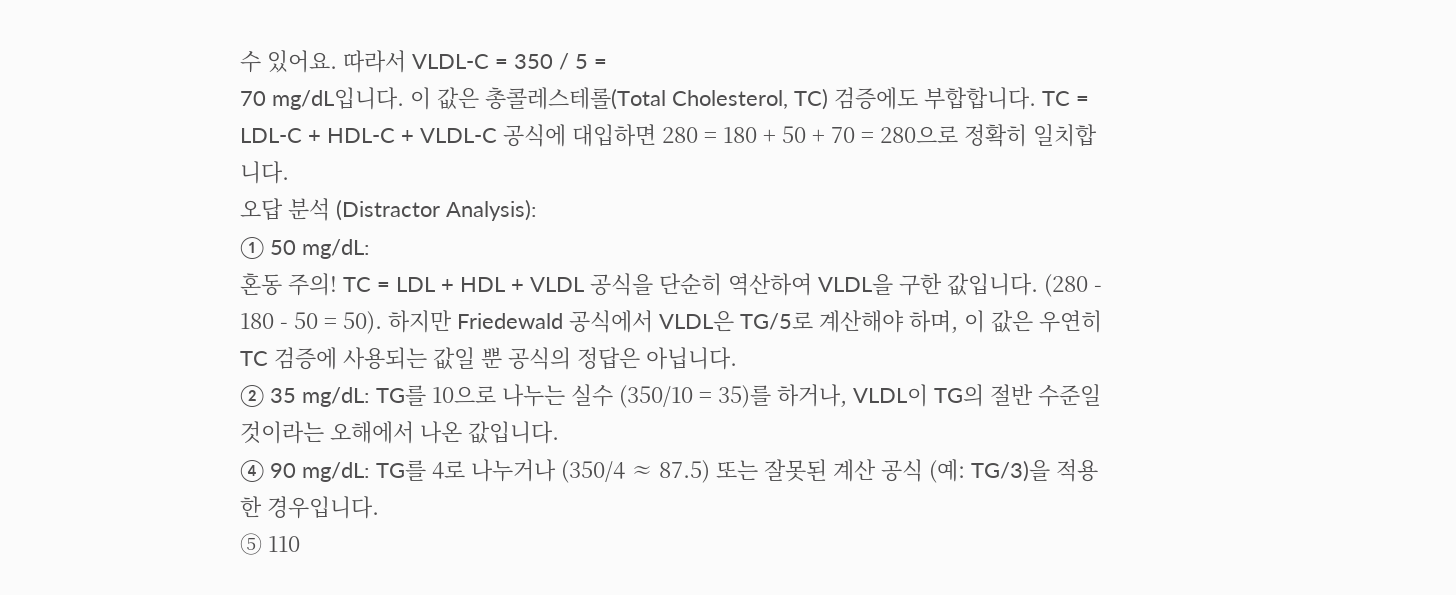수 있어요. 따라서 VLDL-C = 350 / 5 =
70 mg/dL입니다. 이 값은 총콜레스테롤(Total Cholesterol, TC) 검증에도 부합합니다. TC = LDL-C + HDL-C + VLDL-C 공식에 대입하면 280 = 180 + 50 + 70 = 280으로 정확히 일치합니다.
오답 분석 (Distractor Analysis):
① 50 mg/dL:
혼동 주의! TC = LDL + HDL + VLDL 공식을 단순히 역산하여 VLDL을 구한 값입니다. (280 - 180 - 50 = 50). 하지만 Friedewald 공식에서 VLDL은 TG/5로 계산해야 하며, 이 값은 우연히 TC 검증에 사용되는 값일 뿐 공식의 정답은 아닙니다.
② 35 mg/dL: TG를 10으로 나누는 실수 (350/10 = 35)를 하거나, VLDL이 TG의 절반 수준일 것이라는 오해에서 나온 값입니다.
④ 90 mg/dL: TG를 4로 나누거나 (350/4 ≈ 87.5) 또는 잘못된 계산 공식 (예: TG/3)을 적용한 경우입니다.
⑤ 110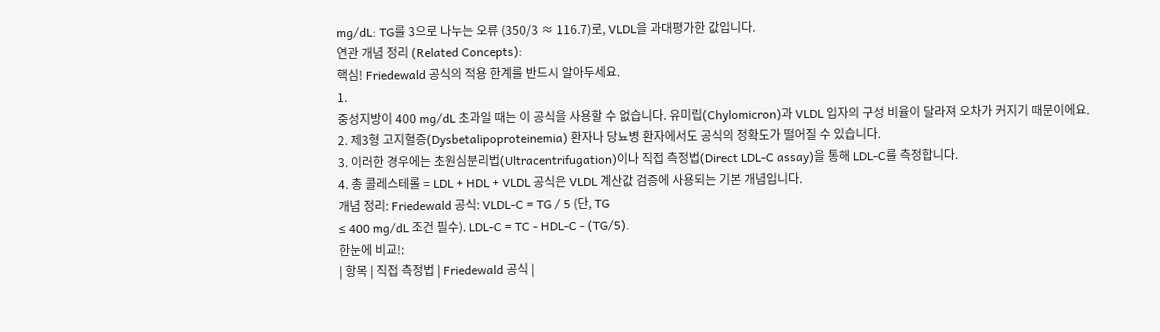mg/dL: TG를 3으로 나누는 오류 (350/3 ≈ 116.7)로, VLDL을 과대평가한 값입니다.
연관 개념 정리 (Related Concepts):
핵심! Friedewald 공식의 적용 한계를 반드시 알아두세요.
1.
중성지방이 400 mg/dL 초과일 때는 이 공식을 사용할 수 없습니다. 유미립(Chylomicron)과 VLDL 입자의 구성 비율이 달라져 오차가 커지기 때문이에요.
2. 제3형 고지혈증(Dysbetalipoproteinemia) 환자나 당뇨병 환자에서도 공식의 정확도가 떨어질 수 있습니다.
3. 이러한 경우에는 초원심분리법(Ultracentrifugation)이나 직접 측정법(Direct LDL-C assay)을 통해 LDL-C를 측정합니다.
4. 총 콜레스테롤 = LDL + HDL + VLDL 공식은 VLDL 계산값 검증에 사용되는 기본 개념입니다.
개념 정리: Friedewald 공식: VLDL-C = TG / 5 (단, TG
≤ 400 mg/dL 조건 필수). LDL-C = TC - HDL-C - (TG/5).
한눈에 비교!:
| 항목 | 직접 측정법 | Friedewald 공식 |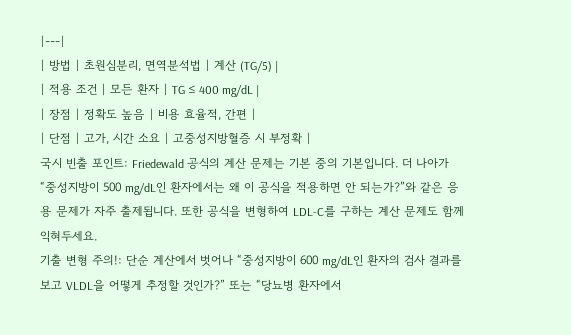|---|
| 방법 | 초원심분리, 면역분석법 | 계산 (TG/5) |
| 적용 조건 | 모든 환자 | TG ≤ 400 mg/dL |
| 장점 | 정확도 높음 | 비용 효율적, 간편 |
| 단점 | 고가, 시간 소요 | 고중성지방혈증 시 부정확 |
국시 빈출 포인트: Friedewald 공식의 계산 문제는 기본 중의 기본입니다. 더 나아가 “중성지방이 500 mg/dL인 환자에서는 왜 이 공식을 적용하면 안 되는가?”와 같은 응용 문제가 자주 출제됩니다. 또한 공식을 변형하여 LDL-C를 구하는 계산 문제도 함께 익혀두세요.
기출 변형 주의!: 단순 계산에서 벗어나 “중성지방이 600 mg/dL인 환자의 검사 결과를 보고 VLDL을 어떻게 추정할 것인가?” 또는 “당뇨병 환자에서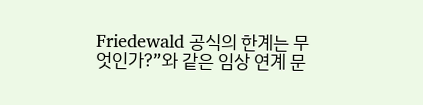Friedewald 공식의 한계는 무엇인가?”와 같은 임상 연계 문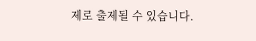제로 출제될 수 있습니다.